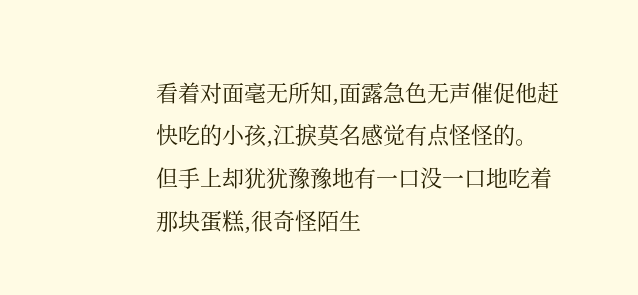看着对面毫无所知,面露急色无声催促他赶快吃的小孩,江捩莫名感觉有点怪怪的。
但手上却犹犹豫豫地有一口没一口地吃着那块蛋糕,很奇怪陌生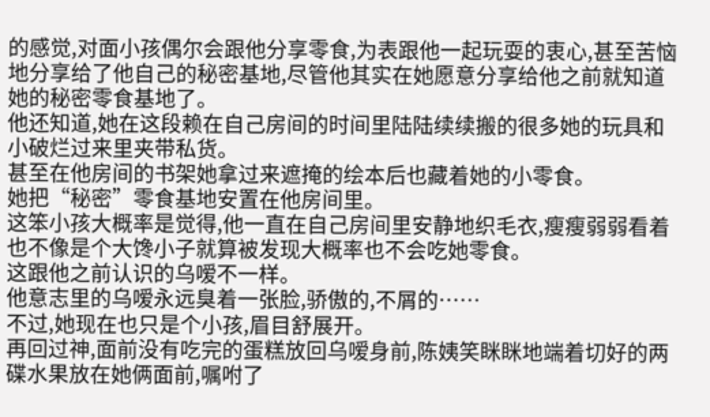的感觉,对面小孩偶尔会跟他分享零食,为表跟他一起玩耍的衷心,甚至苦恼地分享给了他自己的秘密基地,尽管他其实在她愿意分享给他之前就知道她的秘密零食基地了。
他还知道,她在这段赖在自己房间的时间里陆陆续续搬的很多她的玩具和小破烂过来里夹带私货。
甚至在他房间的书架她拿过来遮掩的绘本后也藏着她的小零食。
她把“秘密”零食基地安置在他房间里。
这笨小孩大概率是觉得,他一直在自己房间里安静地织毛衣,瘦瘦弱弱看着也不像是个大馋小子就算被发现大概率也不会吃她零食。
这跟他之前认识的乌嗳不一样。
他意志里的乌嗳永远臭着一张脸,骄傲的,不屑的……
不过,她现在也只是个小孩,眉目舒展开。
再回过神,面前没有吃完的蛋糕放回乌嗳身前,陈姨笑眯眯地端着切好的两碟水果放在她俩面前,嘱咐了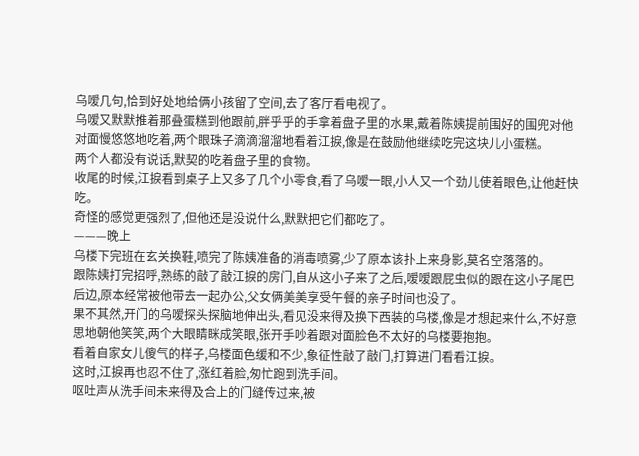乌嗳几句,恰到好处地给俩小孩留了空间,去了客厅看电视了。
乌嗳又默默推着那叠蛋糕到他跟前,胖乎乎的手拿着盘子里的水果,戴着陈姨提前围好的围兜对他对面慢悠悠地吃着,两个眼珠子滴滴溜溜地看着江捩,像是在鼓励他继续吃完这块儿小蛋糕。
两个人都没有说话,默契的吃着盘子里的食物。
收尾的时候,江捩看到桌子上又多了几个小零食,看了乌嗳一眼,小人又一个劲儿使着眼色,让他赶快吃。
奇怪的感觉更强烈了,但他还是没说什么,默默把它们都吃了。
———晚上
乌楼下完班在玄关换鞋,喷完了陈姨准备的消毒喷雾,少了原本该扑上来身影,莫名空落落的。
跟陈姨打完招呼,熟练的敲了敲江捩的房门,自从这小子来了之后,嗳嗳跟屁虫似的跟在这小子尾巴后边,原本经常被他带去一起办公,父女俩美美享受午餐的亲子时间也没了。
果不其然,开门的乌嗳探头探脑地伸出头,看见没来得及换下西装的乌楼,像是才想起来什么,不好意思地朝他笑笑,两个大眼睛眯成笑眼,张开手吵着跟对面脸色不太好的乌楼要抱抱。
看着自家女儿傻气的样子,乌楼面色缓和不少,象征性敲了敲门,打算进门看看江捩。
这时,江捩再也忍不住了,涨红着脸,匆忙跑到洗手间。
呕吐声从洗手间未来得及合上的门缝传过来,被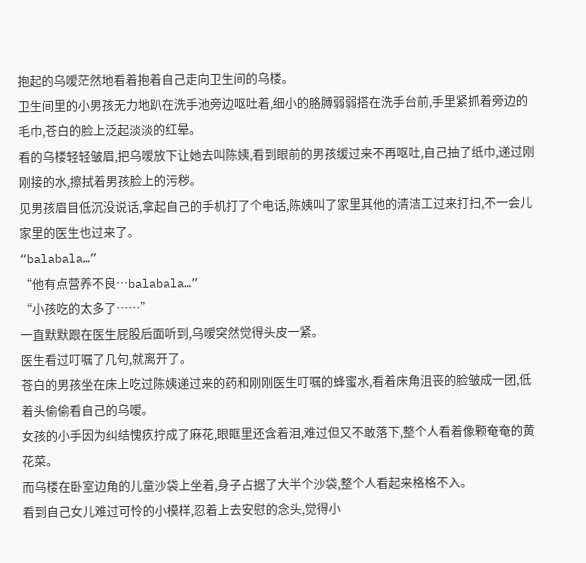抱起的乌嗳茫然地看着抱着自己走向卫生间的乌楼。
卫生间里的小男孩无力地趴在洗手池旁边呕吐着,细小的胳膊弱弱搭在洗手台前,手里紧抓着旁边的毛巾,苍白的脸上泛起淡淡的红晕。
看的乌楼轻轻皱眉,把乌嗳放下让她去叫陈姨,看到眼前的男孩缓过来不再呕吐,自己抽了纸巾,递过刚刚接的水,擦拭着男孩脸上的污秽。
见男孩眉目低沉没说话,拿起自己的手机打了个电话,陈姨叫了家里其他的清洁工过来打扫,不一会儿家里的医生也过来了。
“balabala…”
“他有点营养不良…balabala…”
“小孩吃的太多了……”
一直默默跟在医生屁股后面听到,乌嗳突然觉得头皮一紧。
医生看过叮嘱了几句,就离开了。
苍白的男孩坐在床上吃过陈姨递过来的药和刚刚医生叮嘱的蜂蜜水,看着床角沮丧的脸皱成一团,低着头偷偷看自己的乌嗳。
女孩的小手因为纠结愧疚拧成了麻花,眼眶里还含着泪,难过但又不敢落下,整个人看着像颗奄奄的黄花菜。
而乌楼在卧室边角的儿童沙袋上坐着,身子占据了大半个沙袋,整个人看起来格格不入。
看到自己女儿难过可怜的小模样,忍着上去安慰的念头,觉得小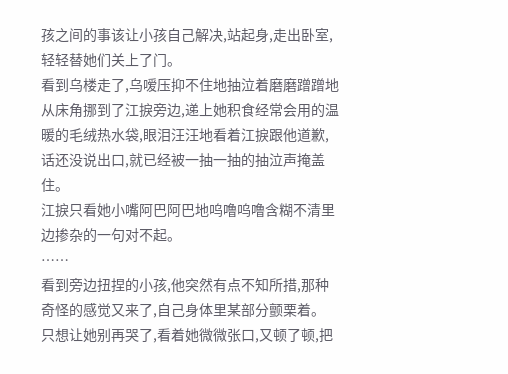孩之间的事该让小孩自己解决,站起身,走出卧室,轻轻替她们关上了门。
看到乌楼走了,乌嗳压抑不住地抽泣着磨磨蹭蹭地从床角挪到了江捩旁边,递上她积食经常会用的温暖的毛绒热水袋,眼泪汪汪地看着江捩跟他道歉,话还没说出口,就已经被一抽一抽的抽泣声掩盖住。
江捩只看她小嘴阿巴阿巴地呜噜呜噜含糊不清里边掺杂的一句对不起。
……
看到旁边扭捏的小孩,他突然有点不知所措,那种奇怪的感觉又来了,自己身体里某部分颤栗着。
只想让她别再哭了,看着她微微张口,又顿了顿,把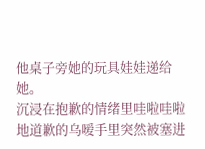他桌子旁她的玩具娃娃递给她。
沉浸在抱歉的情绪里哇啦哇啦地道歉的乌嗳手里突然被塞进